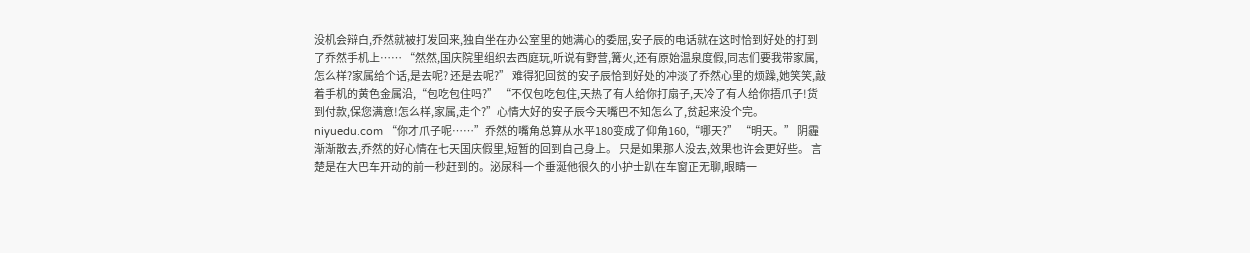没机会辩白,乔然就被打发回来,独自坐在办公室里的她满心的委屈,安子辰的电话就在这时恰到好处的打到了乔然手机上…… “然然,国庆院里组织去西庭玩,听说有野营,篝火,还有原始温泉度假,同志们要我带家属,怎么样?家属给个话,是去呢? 还是去呢?” 难得犯回贫的安子辰恰到好处的冲淡了乔然心里的烦躁,她笑笑,敲着手机的黄色金属沿,“包吃包住吗?” “不仅包吃包住,天热了有人给你打扇子,天冷了有人给你捂爪子!货到付款,保您满意!怎么样,家属,走个?”心情大好的安子辰今天嘴巴不知怎么了,贫起来没个完。niyuedu.com “你才爪子呢……”乔然的嘴角总算从水平180变成了仰角160,“哪天?” “明天。” 阴霾渐渐散去,乔然的好心情在七天国庆假里,短暂的回到自己身上。 只是如果那人没去,效果也许会更好些。 言楚是在大巴车开动的前一秒赶到的。泌尿科一个垂涎他很久的小护士趴在车窗正无聊,眼睛一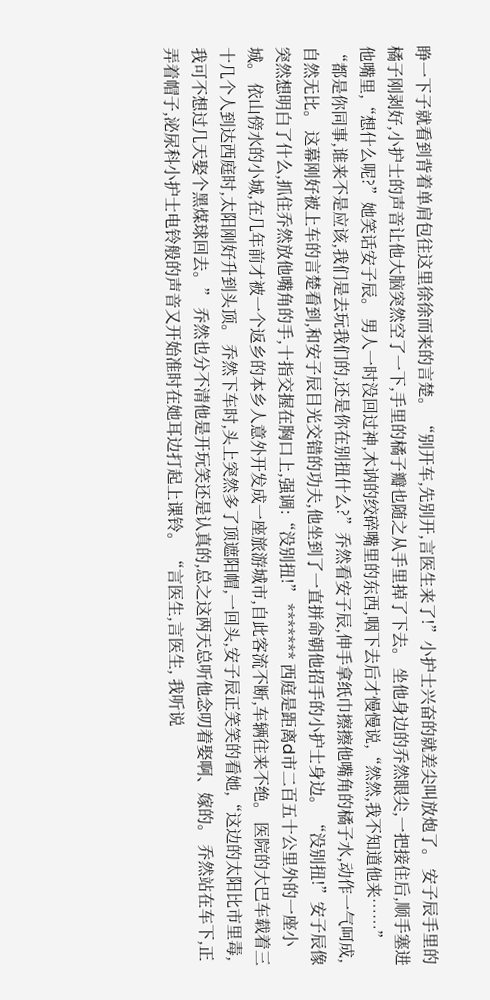睁一下子就看到背着单肩包往这里徐徐而来的言楚。 “别开车,先别开,言医生来了!”小护士兴奋的就差尖叫放炮了。 安子辰手里的橘子刚剥好,小护士的声音让他大脑突然空了一下,手里的橘子瓣也随之从手里掉了下去。 坐他身边的乔然眼尖,一把接住后,顺手塞进他嘴里,“想什么呢?”她笑话安子辰。 男人一时没回过神,木讷的绞碎嘴里的东西,咽下去后才慢慢说,“然然,我不知道他来……” “都是你同事,谁来不是应该,我们是去玩我们的,还是你在别扭什么?”乔然看安子辰,伸手拿纸巾擦擦他嘴角的橘子水,动作一气呵成,自然无比。 这幕刚好被上车的言楚看到,和安子辰目光交错的功夫,他坐到了一直拼命朝他招手的小护士身边。 “没别扭!”安子辰像突然想明白了什么,抓住乔然放他嘴角的手,十指交握在胸口上,强调:“没别扭!” ******* 西庭是距离d市二百五十公里外的一座小城。 依山傍水的小城,在几年前才被一个返乡的本乡人意外开发成一座旅游城市,自此客流不断,车辆往来不绝。 医院的大巴车载着三十几个人到达西庭时,太阳刚好升到头顶。 乔然下车时,头上突然多了顶遮阳帽,一回头,安子辰正笑笑的看她,“这边的太阳比市里毒,我可不想过几天娶个黑煤球回去。” 乔然也分不清他是开玩笑还是认真的,总之这两天总听他念叨着娶啊、嫁的。 乔然站在车下,正弄着帽子,泌尿科小护士电铃般的声音又开始准时在她耳边打起上课铃。 “言医生,言医生, 我听说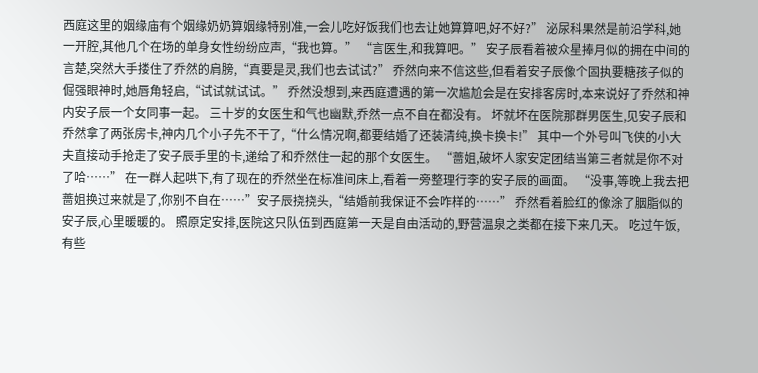西庭这里的姻缘庙有个姻缘奶奶算姻缘特别准,一会儿吃好饭我们也去让她算算吧,好不好?” 泌尿科果然是前沿学科,她一开腔,其他几个在场的单身女性纷纷应声,“我也算。” “言医生,和我算吧。” 安子辰看着被众星捧月似的拥在中间的言楚,突然大手搂住了乔然的肩膀,“真要是灵,我们也去试试?” 乔然向来不信这些,但看着安子辰像个固执要糖孩子似的倔强眼神时,她唇角轻启,“试试就试试。” 乔然没想到,来西庭遭遇的第一次尴尬会是在安排客房时,本来说好了乔然和神内安子辰一个女同事一起。 三十岁的女医生和气也幽默,乔然一点不自在都没有。 坏就坏在医院那群男医生,见安子辰和乔然拿了两张房卡,神内几个小子先不干了,“什么情况啊,都要结婚了还装清纯,换卡换卡!” 其中一个外号叫飞侠的小大夫直接动手抢走了安子辰手里的卡,递给了和乔然住一起的那个女医生。 “蔷姐,破坏人家安定团结当第三者就是你不对了哈……” 在一群人起哄下,有了现在的乔然坐在标准间床上,看着一旁整理行李的安子辰的画面。 “没事,等晚上我去把蔷姐换过来就是了,你别不自在……”安子辰挠挠头,“结婚前我保证不会咋样的……” 乔然看着脸红的像涂了胭脂似的安子辰,心里暖暖的。 照原定安排,医院这只队伍到西庭第一天是自由活动的,野营温泉之类都在接下来几天。 吃过午饭,有些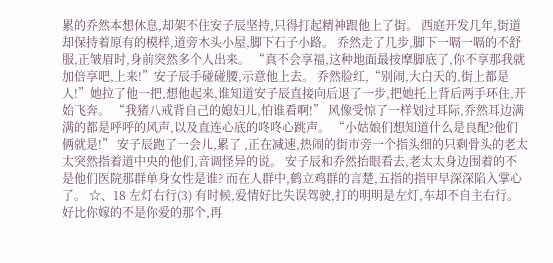累的乔然本想休息,却架不住安子辰坚持,只得打起精神跟他上了街。 西庭开发几年,街道却保持着原有的模样,道旁木头小屋,脚下石子小路。 乔然走了几步,脚下一嗝一嗝的不舒服,正皱眉时,身前突然多个人出来。 “真不会享福,这种地面最按摩脚底了,你不享那我就加倍享吧,上来!”安子辰手碰碰腰,示意他上去。 乔然脸红,“别闹,大白天的,街上都是人!”她拉了他一把,想他起来,谁知道安子辰直接向后退了一步,把她托上背后两手环住,开始飞奔。 “我猪八戒背自己的媳妇儿,怕谁看啊!” 风像受惊了一样划过耳际,乔然耳边满满的都是呼呼的风声,以及直连心底的咚咚心跳声。 “小姑娘们想知道什么是良配?他们俩就是!” 安子辰跑了一会儿,累了 ,正在减速,热闹的街市旁一个指头细的只剩骨头的老太太突然指着道中央的他们,音调怪异的说。 安子辰和乔然抬眼看去,老太太身边围着的不是他们医院那群单身女性是谁? 而在人群中,鹤立鸡群的言楚,五指的指甲早深深陷入掌心了。 ☆、18 左灯右行(3) 有时候,爱情好比失误驾驶,打的明明是左灯,车却不自主右行。 好比你嫁的不是你爱的那个,再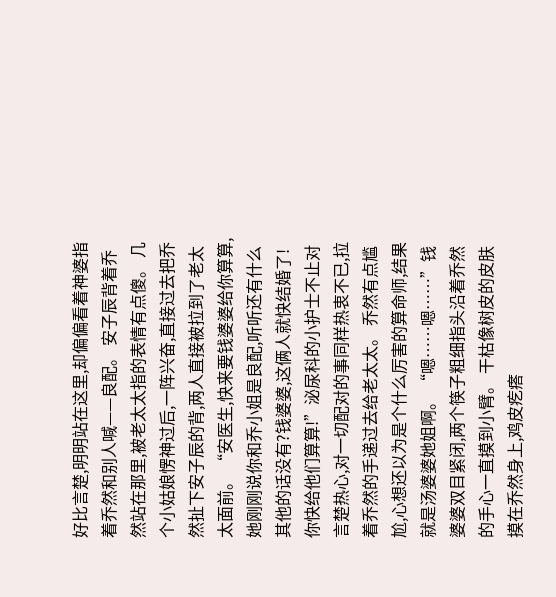好比言楚,明明站在这里,却偏偏看着神婆指着乔然和别人喊——良配。 安子辰背着乔然站在那里,被老太太指的表情有点傻。 几个小姑娘愣神过后,一阵兴奋,直接过去把乔然扯下安子辰的背,两人直接被拉到了老太太面前。 “安医生,快来要钱婆婆给你算算,她刚刚说你和乔小姐是良配,听听还有什么其他的话没有?钱婆婆,这俩人就快结婚了!你快给他们算算!”泌尿科的小护士不止对言楚热心,对一切配对的事同样热衷不已,拉着乔然的手递过去给老太太。 乔然有点尴尬,心想还以为是个什么厉害的算命师,结果就是汤婆婆她姐啊。 “嗯……嗯……”钱婆婆双目紧闭,两个筷子粗细指头沿着乔然的手心一直摸到小臂。 干枯像树皮的皮肤摸在乔然身上,鸡皮疙瘩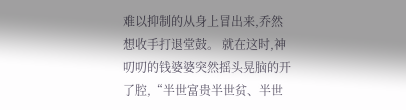难以抑制的从身上冒出来,乔然想收手打退堂鼓。 就在这时,神叨叨的钱婆婆突然摇头晃脑的开了腔,“半世富贵半世贫、半世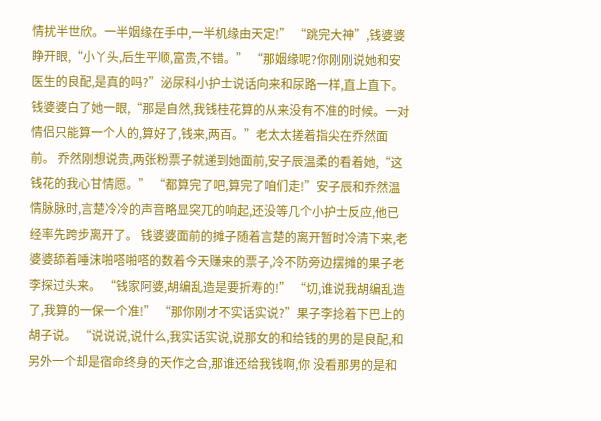情扰半世欣。一半姻缘在手中,一半机缘由天定!” “跳完大神”,钱婆婆睁开眼,“小丫头,后生平顺,富贵,不错。” “那姻缘呢?你刚刚说她和安医生的良配,是真的吗?”泌尿科小护士说话向来和尿路一样,直上直下。 钱婆婆白了她一眼,“那是自然,我钱桂花算的从来没有不准的时候。一对情侣只能算一个人的,算好了,钱来,两百。”老太太搓着指尖在乔然面前。 乔然刚想说贵,两张粉票子就递到她面前,安子辰温柔的看着她,“这钱花的我心甘情愿。” “都算完了吧,算完了咱们走!”安子辰和乔然温情脉脉时,言楚冷冷的声音略显突兀的响起,还没等几个小护士反应,他已经率先跨步离开了。 钱婆婆面前的摊子随着言楚的离开暂时冷清下来,老婆婆舔着唾沫啪嗒啪嗒的数着今天赚来的票子,冷不防旁边摆摊的果子老李探过头来。 “钱家阿婆,胡编乱造是要折寿的!” “切,谁说我胡编乱造了,我算的一保一个准!” “那你刚才不实话实说?”果子李捻着下巴上的胡子说。 “说说说,说什么,我实话实说,说那女的和给钱的男的是良配,和另外一个却是宿命终身的天作之合,那谁还给我钱啊,你 没看那男的是和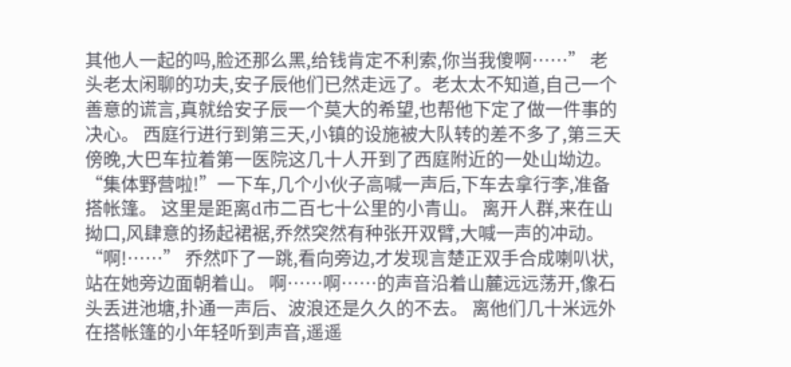其他人一起的吗,脸还那么黑,给钱肯定不利索,你当我傻啊……” 老头老太闲聊的功夫,安子辰他们已然走远了。老太太不知道,自己一个善意的谎言,真就给安子辰一个莫大的希望,也帮他下定了做一件事的决心。 西庭行进行到第三天,小镇的设施被大队转的差不多了,第三天傍晚,大巴车拉着第一医院这几十人开到了西庭附近的一处山坳边。 “集体野营啦!”一下车,几个小伙子高喊一声后,下车去拿行李,准备搭帐篷。 这里是距离d市二百七十公里的小青山。 离开人群,来在山拗口,风肆意的扬起裙裾,乔然突然有种张开双臂,大喊一声的冲动。 “啊!……” 乔然吓了一跳,看向旁边,才发现言楚正双手合成喇叭状,站在她旁边面朝着山。 啊……啊……的声音沿着山麓远远荡开,像石头丢进池塘,扑通一声后、波浪还是久久的不去。 离他们几十米远外在搭帐篷的小年轻听到声音,遥遥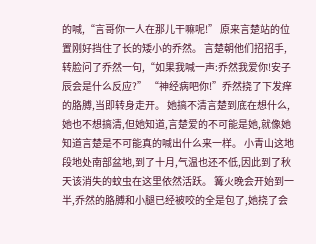的喊,“言哥你一人在那儿干嘛呢!” 原来言楚站的位置刚好挡住了长的矮小的乔然。 言楚朝他们招招手,转脸问了乔然一句,“如果我喊一声:乔然我爱你!安子辰会是什么反应?” “神经病吧你!”乔然挠了下发痒的胳膊,当即转身走开。 她搞不清言楚到底在想什么,她也不想搞清,但她知道,言楚爱的不可能是她,就像她知道言楚是不可能真的喊出什么来一样。 小青山这地段地处南部盆地,到了十月,气温也还不低,因此到了秋天该消失的蚊虫在这里依然活跃。 篝火晚会开始到一半,乔然的胳膊和小腿已经被咬的全是包了,她挠了会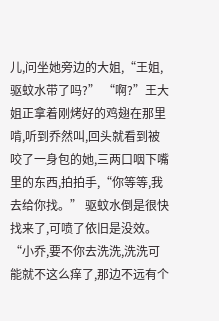儿,问坐她旁边的大姐,“王姐,驱蚊水带了吗?” “啊?”王大姐正拿着刚烤好的鸡翅在那里啃,听到乔然叫,回头就看到被咬了一身包的她,三两口咽下嘴里的东西,拍拍手,“你等等,我去给你找。” 驱蚊水倒是很快找来了,可喷了依旧是没效。“小乔,要不你去洗洗,洗洗可能就不这么痒了,那边不远有个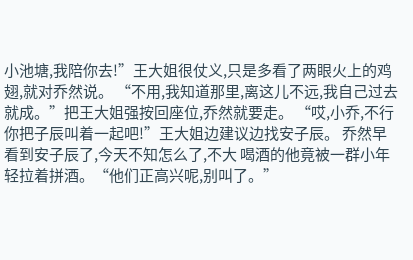小池塘,我陪你去!”王大姐很仗义,只是多看了两眼火上的鸡翅,就对乔然说。 “不用,我知道那里,离这儿不远,我自己过去就成。”把王大姐强按回座位,乔然就要走。 “哎,小乔,不行你把子辰叫着一起吧!”王大姐边建议边找安子辰。 乔然早看到安子辰了,今天不知怎么了,不大 喝酒的他竟被一群小年轻拉着拼酒。“他们正高兴呢,别叫了。”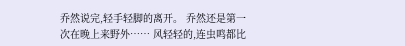乔然说完,轻手轻脚的离开。 乔然还是第一次在晚上来野外…… 风轻轻的,连虫鸣都比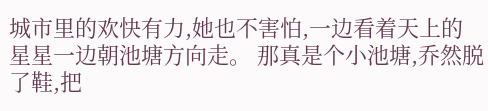城市里的欢快有力,她也不害怕,一边看着天上的星星一边朝池塘方向走。 那真是个小池塘,乔然脱了鞋,把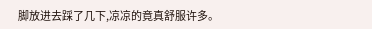脚放进去踩了几下,凉凉的竟真舒服许多。